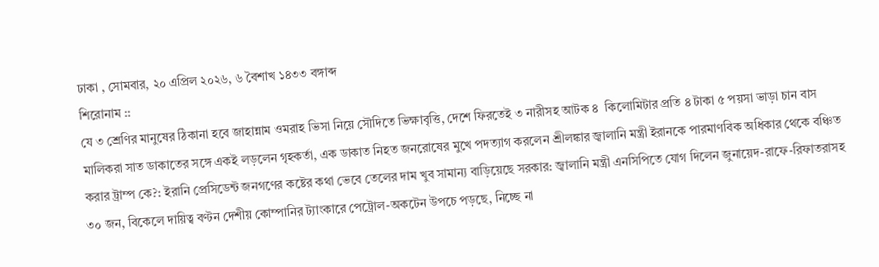ঢাকা , সোমবার, ২০ এপ্রিল ২০২৬, ৬ বৈশাখ ১৪৩৩ বঙ্গাব্দ
শিরোনাম ::
যে ৩ শ্রেণির মানুষের ঠিকানা হবে জাহান্নাম ওমরাহ ভিসা নিয়ে সৌদিতে ভিক্ষাবৃত্তি, দেশে ফিরতেই ৩ নারীসহ আটক ৪  কিলোমিটার প্রতি ৪ টাকা ৫ পয়সা ভাড়া চান বাস মালিকরা সাত ডাকাতের সঙ্গে একই লড়লেন গৃহকর্তা, এক ডাকাত নিহত জনরোষের মুখে পদত্যাগ করলেন শ্রীলঙ্কার জ্বালানি মন্ত্রী ইরানকে পারমাণবিক অধিকার থেকে বঞ্চিত করার ট্রাম্প কে?: ইরানি প্রেসিডেন্ট জনগণের কষ্টের কথা ভেবে তেলের দাম খুব সামান্য বাড়িয়েছে সরকার: জ্বালানি মন্ত্রী এনসিপিতে যোগ দিলেন জুনায়েদ-রাফে-রিফাতরাসহ ৩০ জন, বিকেলে দায়িত্ব বণ্টন দেশীয় কোম্পানির ট্যাংকারে পেট্রোল-অকটেন উপচে পড়ছে, নিচ্ছে না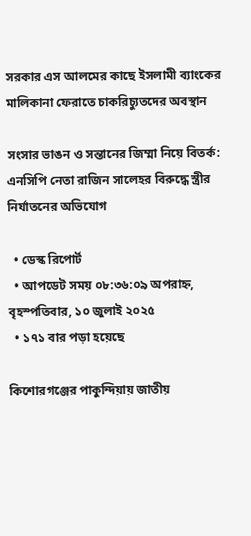সরকার এস আলমের কাছে ইসলামী ব্যাংকের মালিকানা ফেরাতে চাকরিচ্যুতদের অবস্থান

সংসার ভাঙন ও সন্তানের জিম্মা নিয়ে বিতর্ক: এনসিপি নেতা রাজিন সালেহর বিরুদ্ধে স্ত্রীর নির্যাতনের অভিযোগ

  • ডেস্ক রিপোর্ট
  • আপডেট সময় ০৮:৩৬:০৯ অপরাহ্ন, বৃহস্পতিবার, ১০ জুলাই ২০২৫
  • ১৭১ বার পড়া হয়েছে

কিশোরগঞ্জের পাকুন্দিয়ায় জাতীয়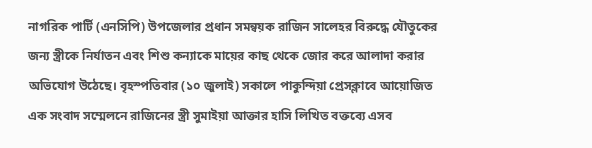নাগরিক পার্টি (এনসিপি) উপজেলার প্রধান সমন্বয়ক রাজিন সালেহর বিরুদ্ধে যৌতুকের জন্য স্ত্রীকে নির্যাতন এবং শিশু কন্যাকে মায়ের কাছ থেকে জোর করে আলাদা করার অভিযোগ উঠেছে। বৃহস্পতিবার (১০ জুলাই) সকালে পাকুন্দিয়া প্রেসক্লাবে আয়োজিত এক সংবাদ সম্মেলনে রাজিনের স্ত্রী সুমাইয়া আক্তার হাসি লিখিত বক্তব্যে এসব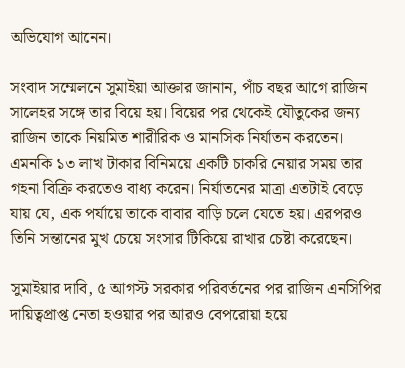অভিযোগ আনেন।

সংবাদ সম্মেলনে সুমাইয়া আক্তার জানান, পাঁচ বছর আগে রাজিন সালেহর সঙ্গে তার বিয়ে হয়। বিয়ের পর থেকেই যৌতুকের জন্য রাজিন তাকে নিয়মিত শারীরিক ও মানসিক নির্যাতন করতেন। এমনকি ১৩ লাখ টাকার বিনিময়ে একটি চাকরি নেয়ার সময় তার গহনা বিক্রি করতেও বাধ্য করেন। নির্যাতনের মাত্রা এতটাই বেড়ে যায় যে, এক পর্যায়ে তাকে বাবার বাড়ি চলে যেতে হয়। এরপরও তিনি সন্তানের মুখ চেয়ে সংসার টিকিয়ে রাখার চেষ্টা করেছেন।

সুমাইয়ার দাবি, ৫ আগস্ট সরকার পরিবর্তনের পর রাজিন এনসিপির দায়িত্বপ্রাপ্ত নেতা হওয়ার পর আরও বেপরোয়া হয়ে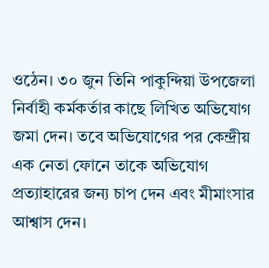ওঠেন। ৩০ জুন তিনি পাকুন্দিয়া উপজেলা নির্বাহী কর্মকর্তার কাছে লিখিত অভিযোগ জমা দেন। তবে অভিযোগের পর কেন্দ্রীয় এক নেতা ফোনে তাকে অভিযোগ প্রত্যাহারের জন্য চাপ দেন এবং মীমাংসার আশ্বাস দেন।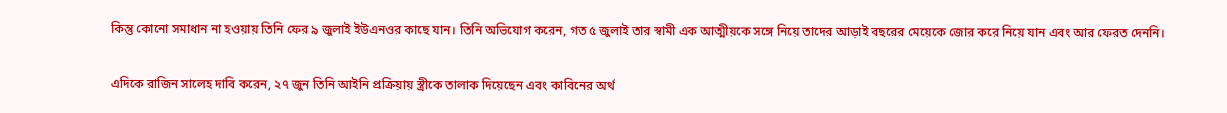কিন্তু কোনো সমাধান না হওয়ায় তিনি ফের ৯ জুলাই ইউএনওর কাছে যান। তিনি অভিযোগ করেন, গত ৫ জুলাই তার স্বামী এক আত্মীয়কে সঙ্গে নিয়ে তাদের আড়াই বছরের মেয়েকে জোর করে নিয়ে যান এবং আর ফেরত দেননি।

এদিকে রাজিন সালেহ দাবি করেন, ২৭ জুন তিনি আইনি প্রক্রিয়ায় স্ত্রীকে তালাক দিয়েছেন এবং কাবিনের অর্থ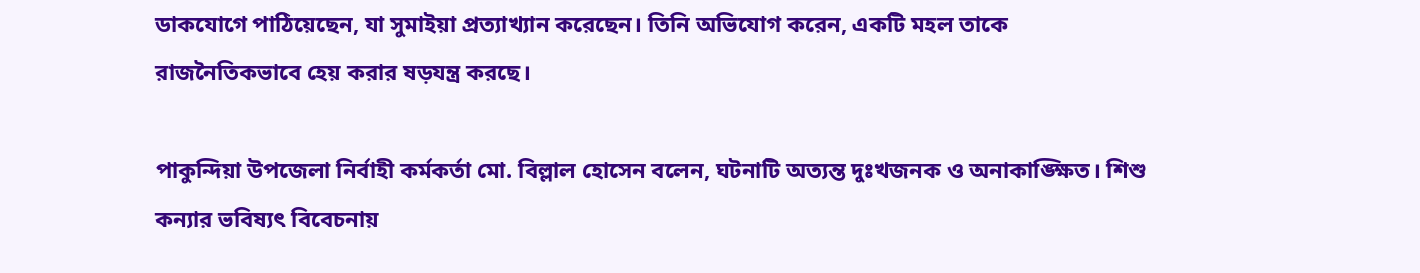ডাকযোগে পাঠিয়েছেন, যা সুমাইয়া প্রত্যাখ্যান করেছেন। তিনি অভিযোগ করেন, একটি মহল তাকে রাজনৈতিকভাবে হেয় করার ষড়যন্ত্র করছে।

পাকুন্দিয়া উপজেলা নির্বাহী কর্মকর্তা মো. বিল্লাল হোসেন বলেন, ঘটনাটি অত্যন্ত দুঃখজনক ও অনাকাঙ্ক্ষিত। শিশু কন্যার ভবিষ্যৎ বিবেচনায়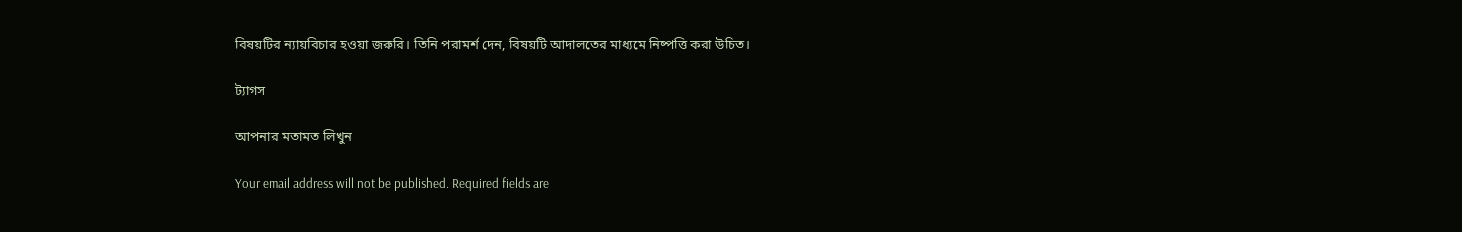বিষয়টির ন্যায়বিচার হওয়া জরুরি। তিনি পরামর্শ দেন, বিষয়টি আদালতের মাধ্যমে নিষ্পত্তি করা উচিত।

ট্যাগস

আপনার মতামত লিখুন

Your email address will not be published. Required fields are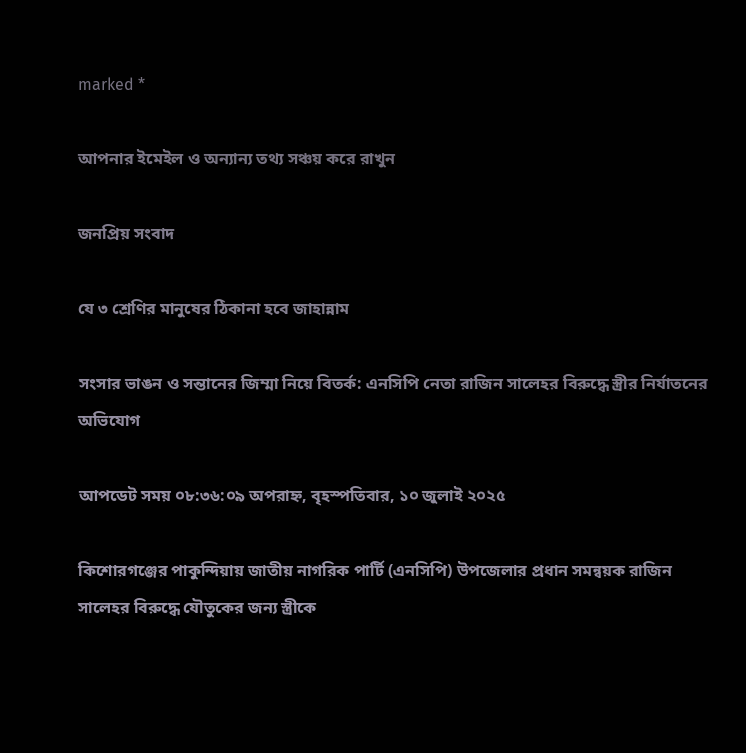marked *

আপনার ইমেইল ও অন্যান্য তথ্য সঞ্চয় করে রাখুন

জনপ্রিয় সংবাদ

যে ৩ শ্রেণির মানুষের ঠিকানা হবে জাহান্নাম

সংসার ভাঙন ও সন্তানের জিম্মা নিয়ে বিতর্ক: এনসিপি নেতা রাজিন সালেহর বিরুদ্ধে স্ত্রীর নির্যাতনের অভিযোগ

আপডেট সময় ০৮:৩৬:০৯ অপরাহ্ন, বৃহস্পতিবার, ১০ জুলাই ২০২৫

কিশোরগঞ্জের পাকুন্দিয়ায় জাতীয় নাগরিক পার্টি (এনসিপি) উপজেলার প্রধান সমন্বয়ক রাজিন সালেহর বিরুদ্ধে যৌতুকের জন্য স্ত্রীকে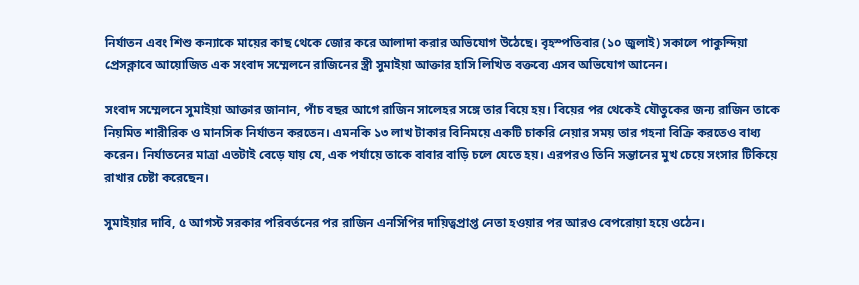নির্যাতন এবং শিশু কন্যাকে মায়ের কাছ থেকে জোর করে আলাদা করার অভিযোগ উঠেছে। বৃহস্পতিবার (১০ জুলাই) সকালে পাকুন্দিয়া প্রেসক্লাবে আয়োজিত এক সংবাদ সম্মেলনে রাজিনের স্ত্রী সুমাইয়া আক্তার হাসি লিখিত বক্তব্যে এসব অভিযোগ আনেন।

সংবাদ সম্মেলনে সুমাইয়া আক্তার জানান, পাঁচ বছর আগে রাজিন সালেহর সঙ্গে তার বিয়ে হয়। বিয়ের পর থেকেই যৌতুকের জন্য রাজিন তাকে নিয়মিত শারীরিক ও মানসিক নির্যাতন করতেন। এমনকি ১৩ লাখ টাকার বিনিময়ে একটি চাকরি নেয়ার সময় তার গহনা বিক্রি করতেও বাধ্য করেন। নির্যাতনের মাত্রা এতটাই বেড়ে যায় যে, এক পর্যায়ে তাকে বাবার বাড়ি চলে যেতে হয়। এরপরও তিনি সন্তানের মুখ চেয়ে সংসার টিকিয়ে রাখার চেষ্টা করেছেন।

সুমাইয়ার দাবি, ৫ আগস্ট সরকার পরিবর্তনের পর রাজিন এনসিপির দায়িত্বপ্রাপ্ত নেতা হওয়ার পর আরও বেপরোয়া হয়ে ওঠেন।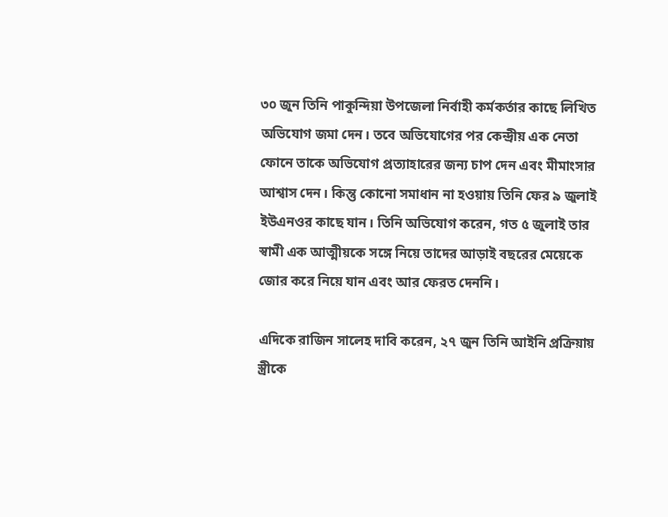৩০ জুন তিনি পাকুন্দিয়া উপজেলা নির্বাহী কর্মকর্তার কাছে লিখিত অভিযোগ জমা দেন। তবে অভিযোগের পর কেন্দ্রীয় এক নেতা ফোনে তাকে অভিযোগ প্রত্যাহারের জন্য চাপ দেন এবং মীমাংসার আশ্বাস দেন। কিন্তু কোনো সমাধান না হওয়ায় তিনি ফের ৯ জুলাই ইউএনওর কাছে যান। তিনি অভিযোগ করেন, গত ৫ জুলাই তার স্বামী এক আত্মীয়কে সঙ্গে নিয়ে তাদের আড়াই বছরের মেয়েকে জোর করে নিয়ে যান এবং আর ফেরত দেননি।

এদিকে রাজিন সালেহ দাবি করেন, ২৭ জুন তিনি আইনি প্রক্রিয়ায় স্ত্রীকে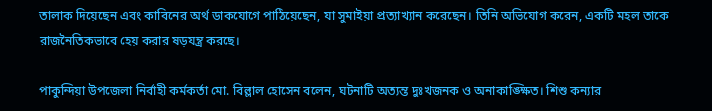তালাক দিয়েছেন এবং কাবিনের অর্থ ডাকযোগে পাঠিয়েছেন, যা সুমাইয়া প্রত্যাখ্যান করেছেন। তিনি অভিযোগ করেন, একটি মহল তাকে রাজনৈতিকভাবে হেয় করার ষড়যন্ত্র করছে।

পাকুন্দিয়া উপজেলা নির্বাহী কর্মকর্তা মো. বিল্লাল হোসেন বলেন, ঘটনাটি অত্যন্ত দুঃখজনক ও অনাকাঙ্ক্ষিত। শিশু কন্যার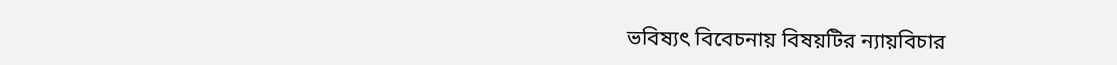ভবিষ্যৎ বিবেচনায় বিষয়টির ন্যায়বিচার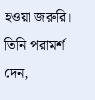হওয়া জরুরি। তিনি পরামর্শ দেন,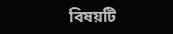বিষয়টি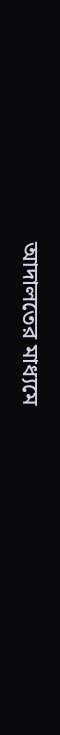আদালতের মাধ্যমে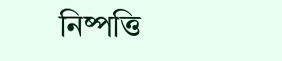নিষ্পত্তি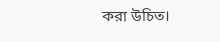করা উচিত।